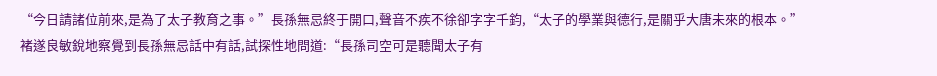“今日請諸位前來,是為了太子教育之事。”長孫無忌終于開口,聲音不疾不徐卻字字千鈞,“太子的學業與德行,是關乎大唐未來的根本。”
褚遂良敏銳地察覺到長孫無忌話中有話,試探性地問道:“長孫司空可是聽聞太子有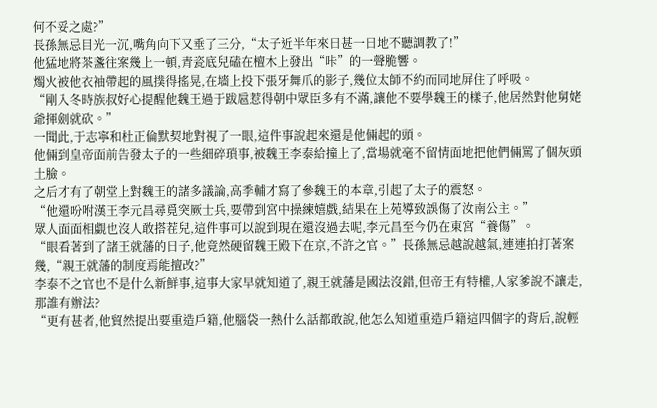何不妥之處?”
長孫無忌目光一沉,嘴角向下又垂了三分,“太子近半年來日甚一日地不聽調教了!”
他猛地將茶盞往案幾上一頓,青瓷底兒磕在檀木上發出“咔”的一聲脆響。
燭火被他衣袖帶起的風撲得搖晃,在墻上投下張牙舞爪的影子,幾位太師不約而同地屏住了呼吸。
“剛入冬時族叔好心提醒他魏王過于跋扈惹得朝中眾臣多有不滿,讓他不要學魏王的樣子,他居然對他舅姥爺揮劍就砍。”
一聞此,于志寧和杜正倫默契地對視了一眼,這件事說起來還是他倆起的頭。
他倆到皇帝面前告發太子的一些細碎瑣事,被魏王李泰給撞上了,當場就毫不留情面地把他們倆罵了個灰頭土臉。
之后才有了朝堂上對魏王的諸多議論,高季輔才寫了參魏王的本章,引起了太子的震怒。
“他還吩咐漢王李元昌尋覓突厥士兵,要帶到宮中操練嬉戲,結果在上苑導致誤傷了汝南公主。”
眾人面面相覷也沒人敢搭茬兒,這件事可以說到現在還沒過去呢,李元昌至今仍在東宮“養傷”。
“眼看著到了諸王就藩的日子,他竟然硬留魏王殿下在京,不許之官。”長孫無忌越說越氣,連連拍打著案幾,“親王就藩的制度焉能擅改?”
李泰不之官也不是什么新鮮事,這事大家早就知道了,親王就藩是國法沒錯,但帝王有特權,人家爹說不讓走,那誰有辦法?
“更有甚者,他貿然提出要重造戶籍,他腦袋一熱什么話都敢說,他怎么知道重造戶籍這四個字的背后,說輕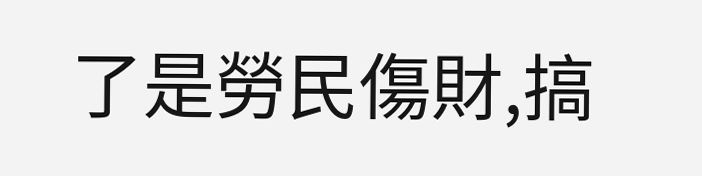了是勞民傷財,搞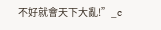不好就會天下大亂!”_c